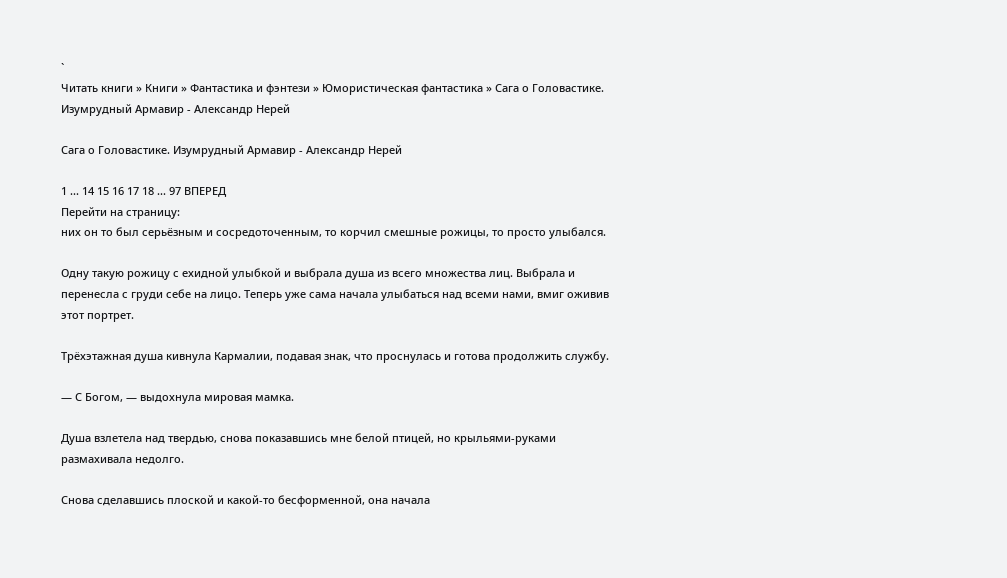`
Читать книги » Книги » Фантастика и фэнтези » Юмористическая фантастика » Сага о Головастике. Изумрудный Армавир - Александр Нерей

Сага о Головастике. Изумрудный Армавир - Александр Нерей

1 ... 14 15 16 17 18 ... 97 ВПЕРЕД
Перейти на страницу:
них он то был серьёзным и сосредоточенным, то корчил смешные рожицы, то просто улыбался.

Одну такую рожицу с ехидной улыбкой и выбрала душа из всего множества лиц. Выбрала и перенесла с груди себе на лицо. Теперь уже сама начала улыбаться над всеми нами, вмиг оживив этот портрет.

Трёхэтажная душа кивнула Кармалии, подавая знак, что проснулась и готова продолжить службу.

— С Богом, — выдохнула мировая мамка.

Душа взлетела над твердью, снова показавшись мне белой птицей, но крыльями-руками размахивала недолго.

Снова сделавшись плоской и какой-то бесформенной, она начала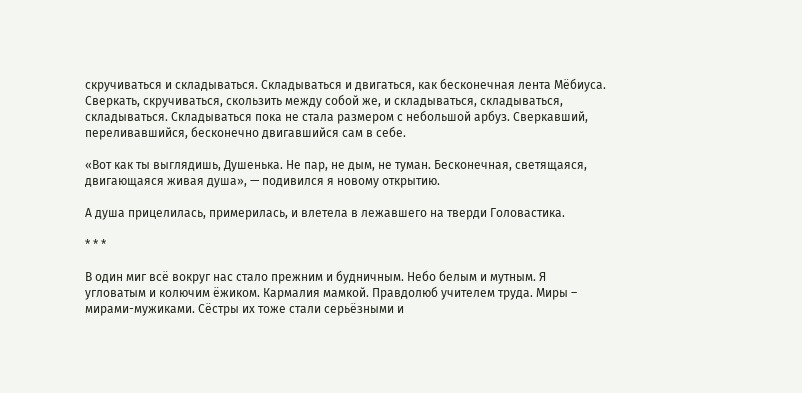скручиваться и складываться. Складываться и двигаться, как бесконечная лента Мёбиуса. Сверкать, скручиваться, скользить между собой же, и складываться, складываться, складываться. Складываться пока не стала размером с небольшой арбуз. Сверкавший, переливавшийся, бесконечно двигавшийся сам в себе.

«Вот как ты выглядишь, Душенька. Не пар, не дым, не туман. Бесконечная, светящаяся, двигающаяся живая душа», — подивился я новому открытию.

А душа прицелилась, примерилась, и влетела в лежавшего на тверди Головастика.

* * *

В один миг всё вокруг нас стало прежним и будничным. Небо белым и мутным. Я угловатым и колючим ёжиком. Кармалия мамкой. Правдолюб учителем труда. Миры – мирами-мужиками. Сёстры их тоже стали серьёзными и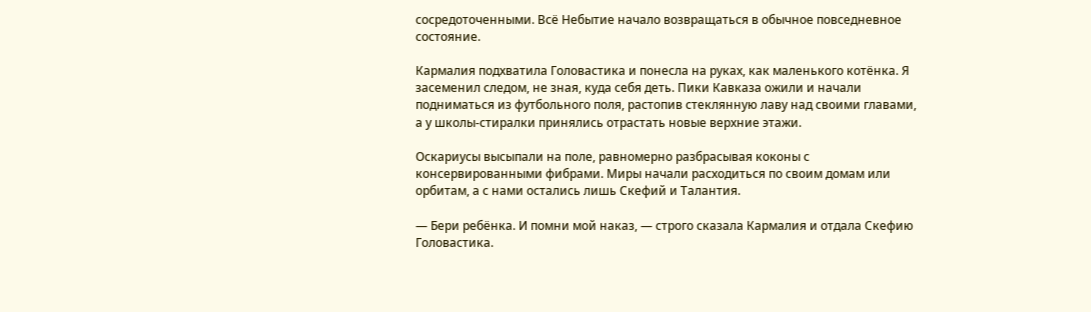сосредоточенными. Всё Небытие начало возвращаться в обычное повседневное состояние.

Кармалия подхватила Головастика и понесла на руках, как маленького котёнка. Я засеменил следом, не зная, куда себя деть. Пики Кавказа ожили и начали подниматься из футбольного поля, растопив стеклянную лаву над своими главами, а у школы-стиралки принялись отрастать новые верхние этажи.

Оскариусы высыпали на поле, равномерно разбрасывая коконы с консервированными фибрами. Миры начали расходиться по своим домам или орбитам, а с нами остались лишь Скефий и Талантия.

— Бери ребёнка. И помни мой наказ, — строго сказала Кармалия и отдала Скефию Головастика.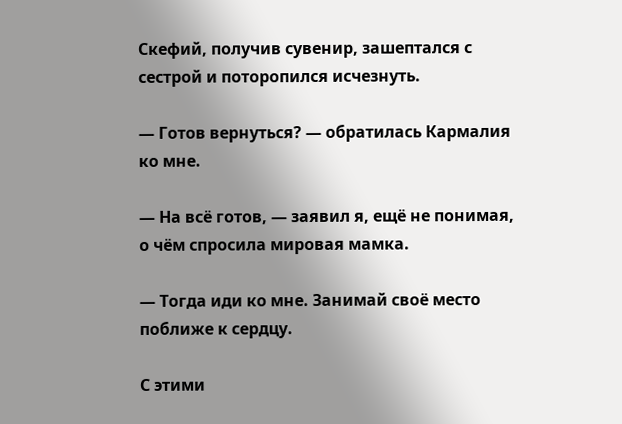Скефий, получив сувенир, зашептался с сестрой и поторопился исчезнуть.

— Готов вернуться? — обратилась Кармалия ко мне.

— На всё готов, — заявил я, ещё не понимая, о чём спросила мировая мамка.

— Тогда иди ко мне. Занимай своё место поближе к сердцу.

С этими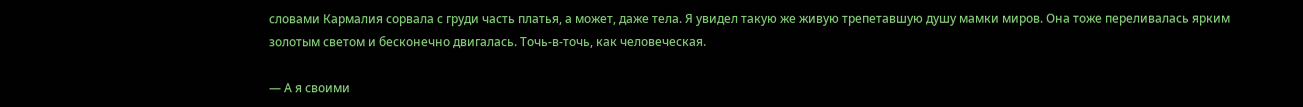словами Кармалия сорвала с груди часть платья, а может, даже тела. Я увидел такую же живую трепетавшую душу мамки миров. Она тоже переливалась ярким золотым светом и бесконечно двигалась. Точь-в-точь, как человеческая.

— А я своими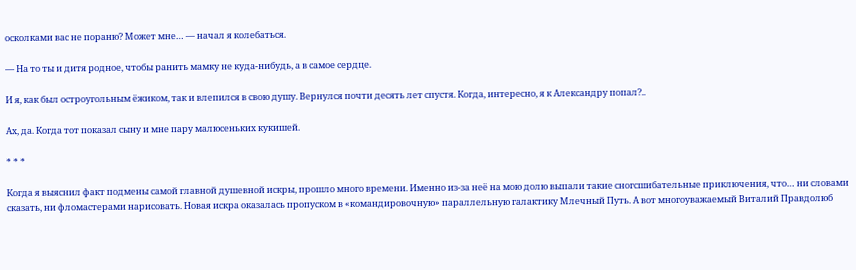осколками вас не пораню? Может мне… — начал я колебаться.

— На то ты и дитя родное, чтобы ранить мамку не куда-нибудь, а в самое сердце.

И я, как был остроугольным ёжиком, так и влепился в свою душу. Вернулся почти десять лет спустя. Когда, интересно, я к Александру попал?..

Ах, да. Когда тот показал сыну и мне пару малюсеньких кукишей.

* * *

Когда я выяснил факт подмены самой главной душевной искры, прошло много времени. Именно из-за неё на мою долю выпали такие сногсшибательные приключения, что… ни словами сказать, ни фломастерами нарисовать. Новая искра оказалась пропуском в «командировочную» параллельную галактику Млечный Путь. А вот многоуважаемый Виталий Правдолюб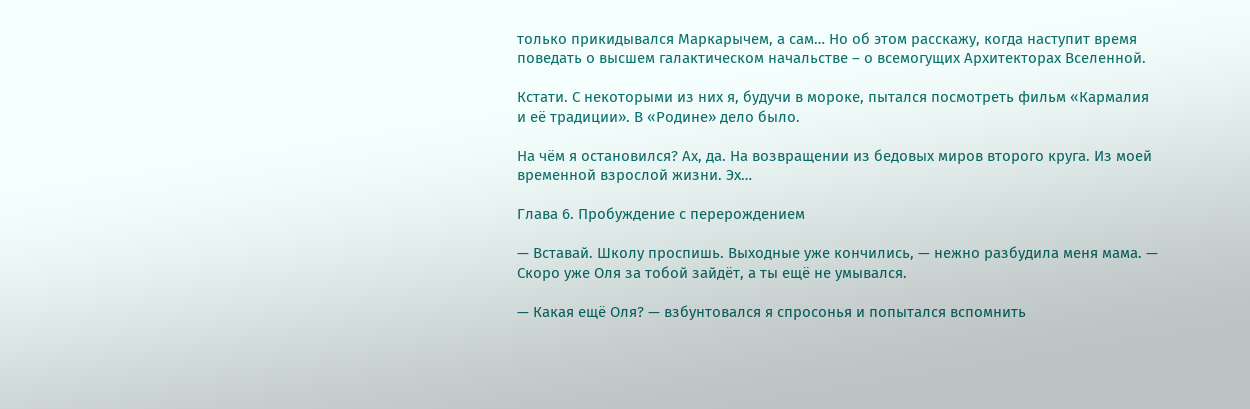только прикидывался Маркарычем, а сам… Но об этом расскажу, когда наступит время поведать о высшем галактическом начальстве – о всемогущих Архитекторах Вселенной.

Кстати. С некоторыми из них я, будучи в мороке, пытался посмотреть фильм «Кармалия и её традиции». В «Родине» дело было.

На чём я остановился? Ах, да. На возвращении из бедовых миров второго круга. Из моей временной взрослой жизни. Эх…

Глава 6. Пробуждение с перерождением

— Вставай. Школу проспишь. Выходные уже кончились, — нежно разбудила меня мама. — Скоро уже Оля за тобой зайдёт, а ты ещё не умывался.

— Какая ещё Оля? — взбунтовался я спросонья и попытался вспомнить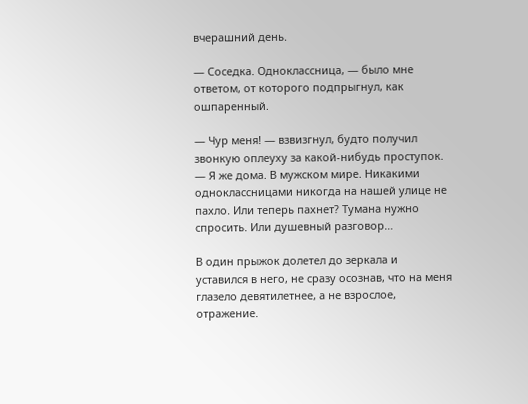вчерашний день.

— Соседка. Одноклассница, — было мне ответом, от которого подпрыгнул, как ошпаренный.

— Чур меня! — взвизгнул, будто получил звонкую оплеуху за какой-нибудь проступок. — Я же дома. В мужском мире. Никакими одноклассницами никогда на нашей улице не пахло. Или теперь пахнет? Тумана нужно спросить. Или душевный разговор…

В один прыжок долетел до зеркала и уставился в него, не сразу осознав, что на меня глазело девятилетнее, а не взрослое, отражение.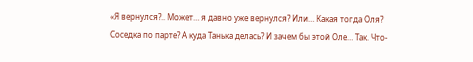«Я вернулся?.. Может… я давно уже вернулся? Или… Какая тогда Оля? Соседка по парте? А куда Танька делась? И зачем бы этой Оле… Так. Что-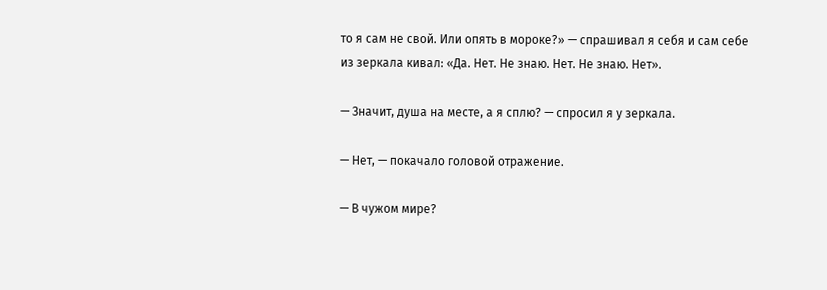то я сам не свой. Или опять в мороке?» — спрашивал я себя и сам себе из зеркала кивал: «Да. Нет. Не знаю. Нет. Не знаю. Нет».

— Значит, душа на месте, а я сплю? — спросил я у зеркала.

— Нет, — покачало головой отражение.

— В чужом мире?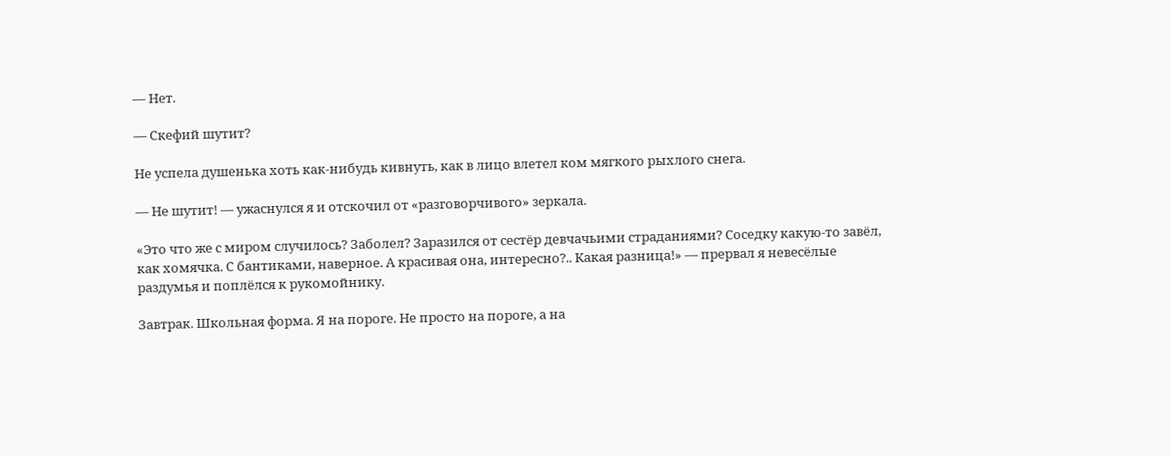— Нет.

— Скефий шутит?

Не успела душенька хоть как-нибудь кивнуть, как в лицо влетел ком мягкого рыхлого снега.

— Не шутит! — ужаснулся я и отскочил от «разговорчивого» зеркала.

«Это что же с миром случилось? Заболел? Заразился от сестёр девчачьими страданиями? Соседку какую-то завёл, как хомячка. С бантиками, наверное. А красивая она, интересно?.. Какая разница!» — прервал я невесёлые раздумья и поплёлся к рукомойнику.

Завтрак. Школьная форма. Я на пороге. Не просто на пороге, а на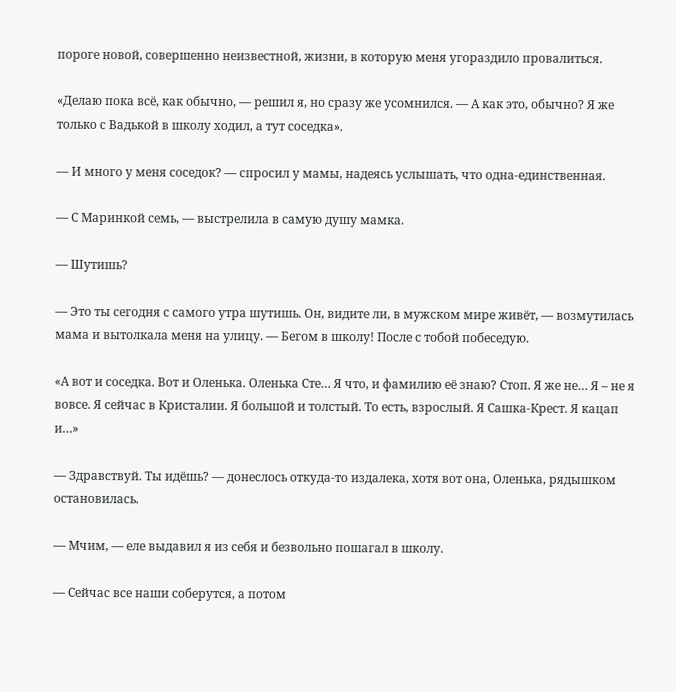пороге новой, совершенно неизвестной, жизни, в которую меня угораздило провалиться.

«Делаю пока всё, как обычно, — решил я, но сразу же усомнился. — А как это, обычно? Я же только с Вадькой в школу ходил, а тут соседка».

— И много у меня соседок? — спросил у мамы, надеясь услышать, что одна-единственная.

— С Маринкой семь, — выстрелила в самую душу мамка.

— Шутишь?

— Это ты сегодня с самого утра шутишь. Он, видите ли, в мужском мире живёт, — возмутилась мама и вытолкала меня на улицу. — Бегом в школу! После с тобой побеседую.

«А вот и соседка. Вот и Оленька. Оленька Сте… Я что, и фамилию её знаю? Стоп. Я же не… Я – не я вовсе. Я сейчас в Кристалии. Я большой и толстый. То есть, взрослый. Я Сашка-Крест. Я кацап и…»

— Здравствуй. Ты идёшь? — донеслось откуда-то издалека, хотя вот она, Оленька, рядышком остановилась.

— Мчим, — еле выдавил я из себя и безвольно пошагал в школу.

— Сейчас все наши соберутся, а потом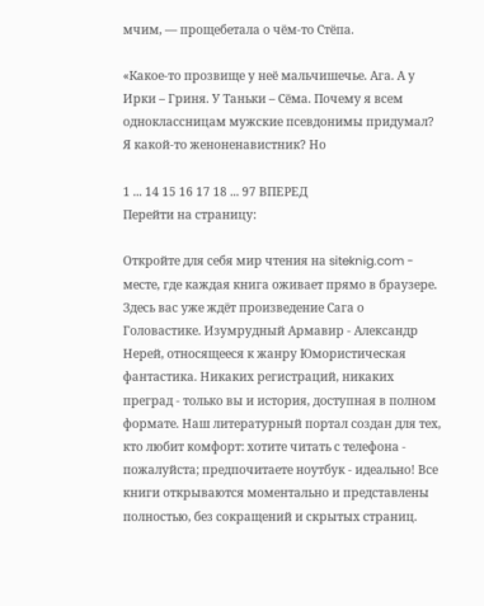мчим, — прощебетала о чём-то Стёпа.

«Какое-то прозвище у неё мальчишечье. Ага. А у Ирки – Гриня. У Таньки – Сёма. Почему я всем одноклассницам мужские псевдонимы придумал? Я какой-то женоненавистник? Но

1 ... 14 15 16 17 18 ... 97 ВПЕРЕД
Перейти на страницу:

Откройте для себя мир чтения на siteknig.com - месте, где каждая книга оживает прямо в браузере. Здесь вас уже ждёт произведение Сага о Головастике. Изумрудный Армавир - Александр Нерей, относящееся к жанру Юмористическая фантастика. Никаких регистраций, никаких преград - только вы и история, доступная в полном формате. Наш литературный портал создан для тех, кто любит комфорт: хотите читать с телефона - пожалуйста; предпочитаете ноутбук - идеально! Все книги открываются моментально и представлены полностью, без сокращений и скрытых страниц.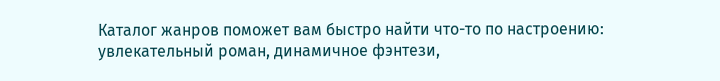Каталог жанров поможет вам быстро найти что-то по настроению: увлекательный роман, динамичное фэнтези,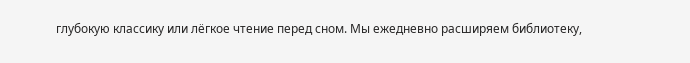глубокую классику или лёгкое чтение перед сном. Мы ежедневно расширяем библиотеку,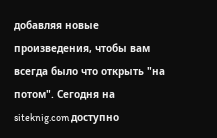добавляя новые произведения, чтобы вам всегда было что открыть "на потом". Сегодня на siteknig.com доступно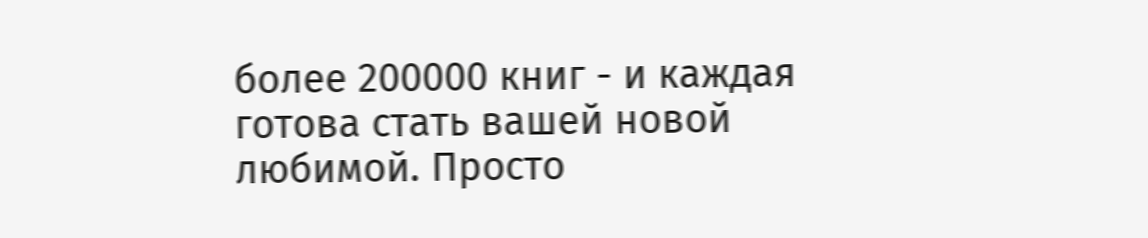более 200000 книг - и каждая готова стать вашей новой любимой. Просто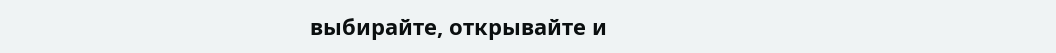выбирайте, открывайте и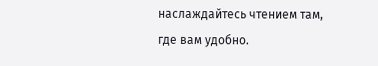наслаждайтесь чтением там, где вам удобно.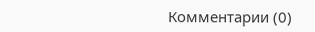Комментарии (0)